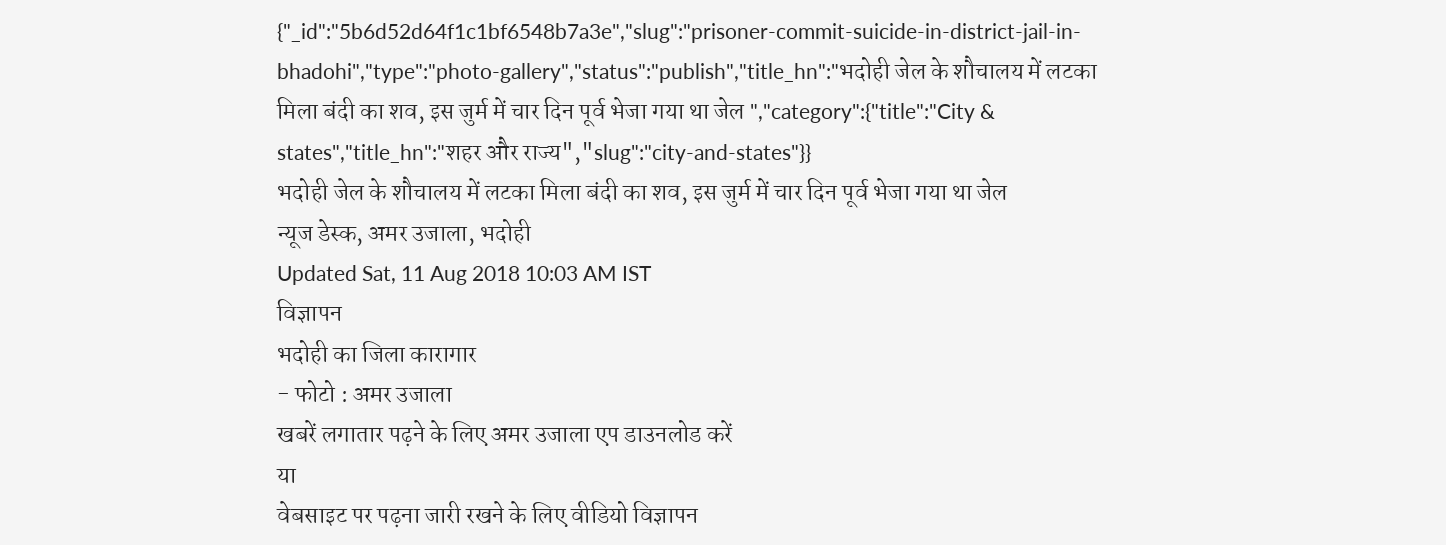{"_id":"5b6d52d64f1c1bf6548b7a3e","slug":"prisoner-commit-suicide-in-district-jail-in-bhadohi","type":"photo-gallery","status":"publish","title_hn":"भदोही जेल के शौचालय में लटका मिला बंदी का शव, इस जुर्म में चार दिन पूर्व भेजा गया था जेल ","category":{"title":"City & states","title_hn":"शहर और राज्य","slug":"city-and-states"}}
भदोही जेल के शौचालय में लटका मिला बंदी का शव, इस जुर्म में चार दिन पूर्व भेजा गया था जेल
न्यूज डेस्क, अमर उजाला, भदोही
Updated Sat, 11 Aug 2018 10:03 AM IST
विज्ञापन
भदोही का जिला कारागार
- फोटो : अमर उजाला
खबरें लगातार पढ़ने के लिए अमर उजाला एप डाउनलोड करें
या
वेबसाइट पर पढ़ना जारी रखने के लिए वीडियो विज्ञापन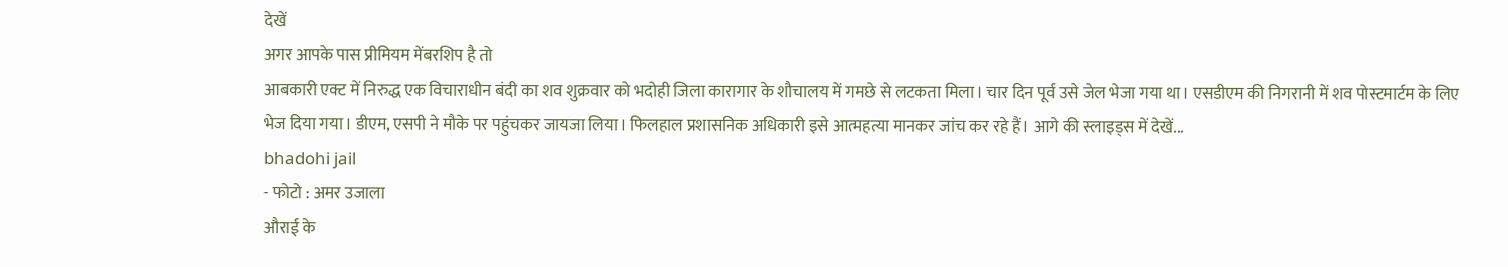देखें
अगर आपके पास प्रीमियम मेंबरशिप है तो
आबकारी एक्ट में निरुद्ध एक विचाराधीन बंदी का शव शुक्रवार को भदोही जिला कारागार के शौचालय में गमछे से लटकता मिला। चार दिन पूर्व उसे जेल भेजा गया था। एसडीएम की निगरानी में शव पोस्टमार्टम के लिए भेज दिया गया। डीएम, एसपी ने मौके पर पहुंचकर जायजा लिया। फिलहाल प्रशासनिक अधिकारी इसे आत्महत्या मानकर जांच कर रहे हैं। आगे की स्लाइड्स में देखें...
bhadohi jail
- फोटो : अमर उजाला
औराई के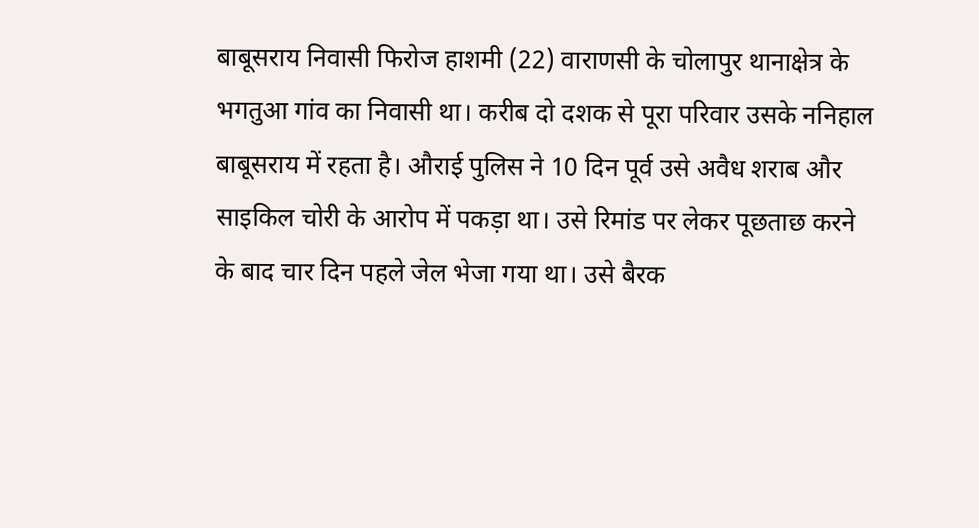बाबूसराय निवासी फिरोज हाशमी (22) वाराणसी के चोलापुर थानाक्षेत्र के भगतुआ गांव का निवासी था। करीब दो दशक से पूरा परिवार उसके ननिहाल बाबूसराय में रहता है। औराई पुलिस ने 10 दिन पूर्व उसे अवैध शराब और साइकिल चोरी के आरोप में पकड़ा था। उसे रिमांड पर लेकर पूछताछ करने के बाद चार दिन पहले जेल भेजा गया था। उसे बैरक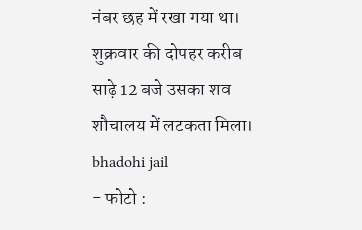नंबर छह में रखा गया था। शुक्रवार की दोपहर करीब साढ़े 12 बजे उसका शव शौचालय में लटकता मिला।
bhadohi jail
- फोटो :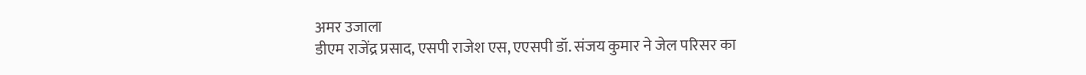अमर उजाला
डीएम राजेंद्र प्रसाद, एसपी राजेश एस, एएसपी डॉ. संजय कुमार ने जेल परिसर का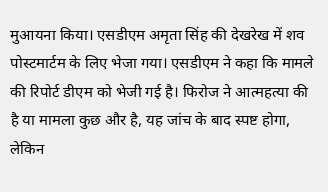मुआयना किया। एसडीएम अमृता सिंह की देखरेख में शव पोस्टमार्टम के लिए भेजा गया। एसडीएम ने कहा कि मामले की रिपोर्ट डीएम को भेजी गई है। फिरोज ने आत्महत्या की है या मामला कुछ और है, यह जांच के बाद स्पष्ट होगा, लेकिन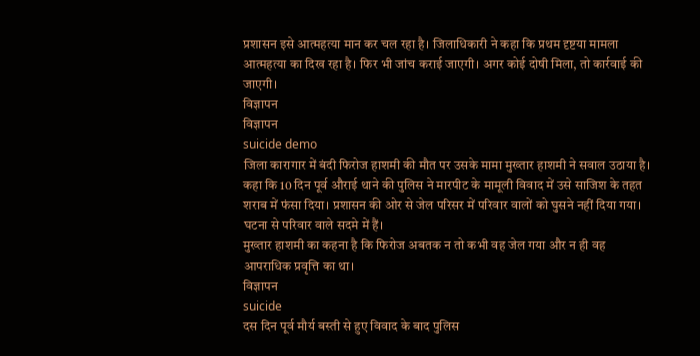प्रशासन इसे आत्महत्या मान कर चल रहा है। जिलाधिकारी ने कहा कि प्रथम दृष्टया मामला आत्महत्या का दिख रहा है। फिर भी जांच कराई जाएगी। अगर कोई दोषी मिला, तो कार्रवाई की जाएगी।
विज्ञापन
विज्ञापन
suicide demo
जिला कारागार में बंदी फिरोज हाशमी की मौत पर उसके मामा मुख्तार हाशमी ने सवाल उठाया है। कहा कि 10 दिन पूर्व औराई थाने की पुलिस ने मारपीट के मामूली विवाद में उसे साजिश के तहत शराब में फंसा दिया। प्रशासन की ओर से जेल परिसर में परिवार वालों को घुसने नहीं दिया गया। घटना से परिवार वाले सदमे में हैं।
मुख्तार हाशमी का कहना है कि फिरोज अबतक न तो कभी वह जेल गया और न ही वह आपराधिक प्रवृत्ति का था।
विज्ञापन
suicide
दस दिन पूर्व मौर्य बस्ती से हुए विवाद के बाद पुलिस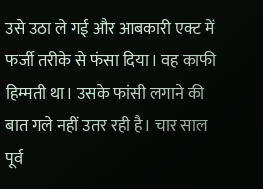उसे उठा ले गई और आबकारी एक्ट में फर्जी तरीके से फंसा दिया। वह काफी हिम्मती था। उसके फांसी लगाने की बात गले नहीं उतर रही है। चार साल पूर्व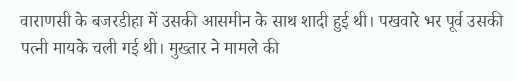वाराणसी के बजरडीहा में उसकी आसमीन के साथ शादी हुई थी। पखवारे भर पूर्व उसकी पत्नी मायके चली गई थी। मुख्तार ने मामले की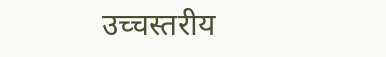उच्चस्तरीय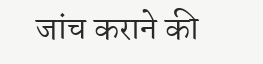जांच कराने की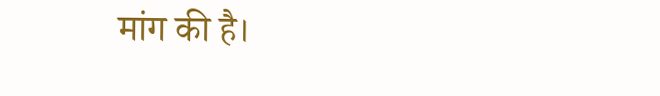मांग की है।